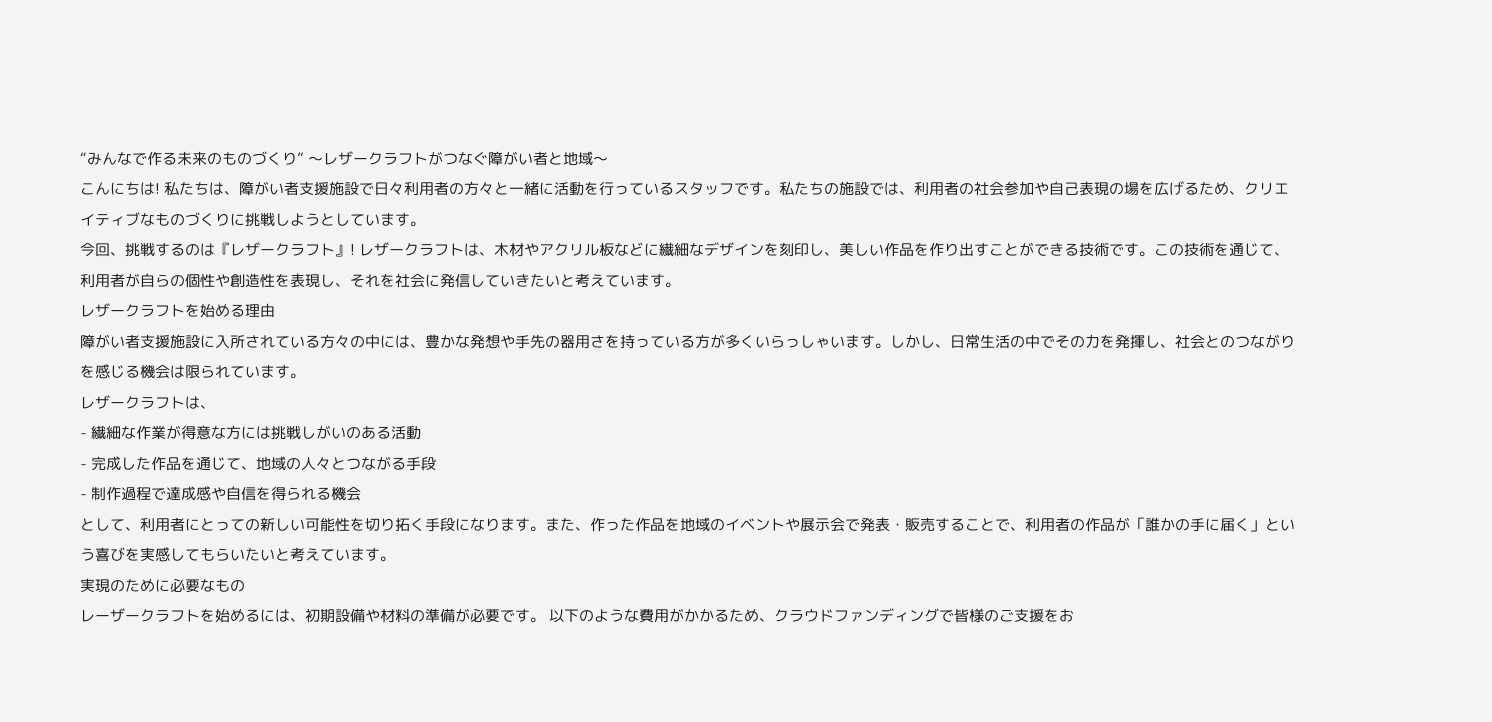“みんなで作る未来のものづくり” 〜レザークラフトがつなぐ障がい者と地域〜
こんにちは! 私たちは、障がい者支援施設で日々利用者の方々と一緒に活動を行っているスタッフです。私たちの施設では、利用者の社会参加や自己表現の場を広げるため、クリエイティブなものづくりに挑戦しようとしています。
今回、挑戦するのは『レザークラフト』! レザークラフトは、木材やアクリル板などに繊細なデザインを刻印し、美しい作品を作り出すことができる技術です。この技術を通じて、利用者が自らの個性や創造性を表現し、それを社会に発信していきたいと考えています。
レザークラフトを始める理由
障がい者支援施設に入所されている方々の中には、豊かな発想や手先の器用さを持っている方が多くいらっしゃいます。しかし、日常生活の中でその力を発揮し、社会とのつながりを感じる機会は限られています。
レザークラフトは、
- 繊細な作業が得意な方には挑戦しがいのある活動
- 完成した作品を通じて、地域の人々とつながる手段
- 制作過程で達成感や自信を得られる機会
として、利用者にとっての新しい可能性を切り拓く手段になります。また、作った作品を地域のイベントや展示会で発表・販売することで、利用者の作品が「誰かの手に届く」という喜びを実感してもらいたいと考えています。
実現のために必要なもの
レーザークラフトを始めるには、初期設備や材料の準備が必要です。 以下のような費用がかかるため、クラウドファンディングで皆様のご支援をお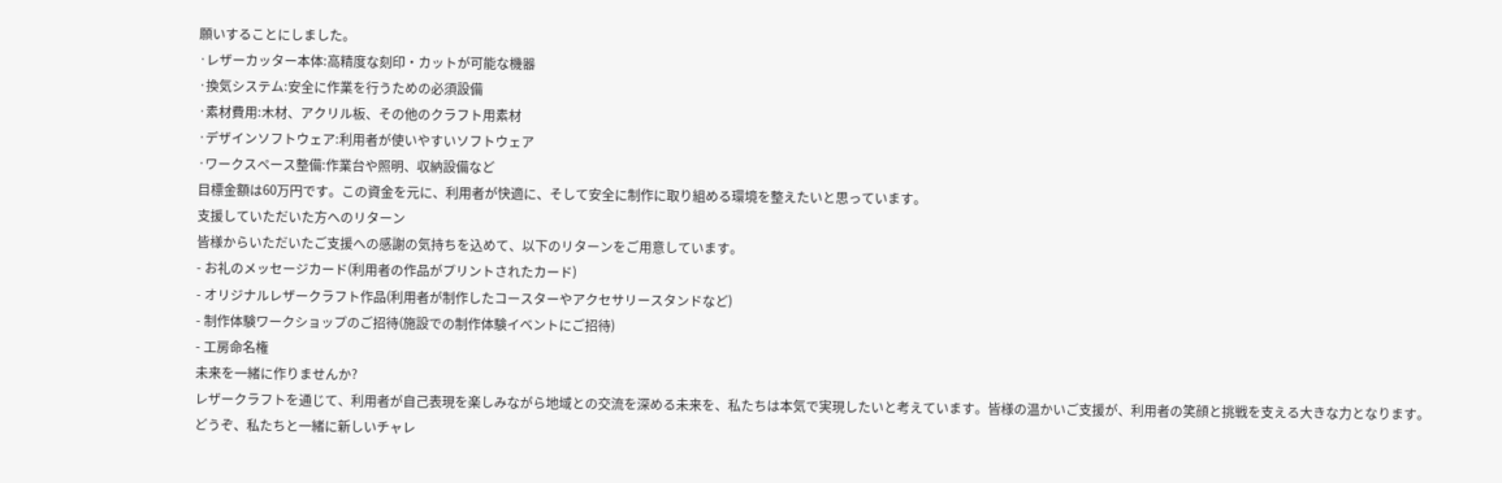願いすることにしました。
·レザーカッター本体:高精度な刻印・カットが可能な機器
·換気システム:安全に作業を行うための必須設備
·素材費用:木材、アクリル板、その他のクラフト用素材
·デザインソフトウェア:利用者が使いやすいソフトウェア
·ワークスペース整備:作業台や照明、収納設備など
目標金額は60万円です。この資金を元に、利用者が快適に、そして安全に制作に取り組める環境を整えたいと思っています。
支援していただいた方へのリターン
皆様からいただいたご支援への感謝の気持ちを込めて、以下のリターンをご用意しています。
- お礼のメッセージカード(利用者の作品がプリントされたカード)
- オリジナルレザークラフト作品(利用者が制作したコースターやアクセサリースタンドなど)
- 制作体験ワークショップのご招待(施設での制作体験イベントにご招待)
- 工房命名権
未来を一緒に作りませんか?
レザークラフトを通じて、利用者が自己表現を楽しみながら地域との交流を深める未来を、私たちは本気で実現したいと考えています。皆様の温かいご支援が、利用者の笑顔と挑戦を支える大きな力となります。
どうぞ、私たちと一緒に新しいチャレ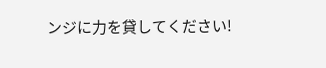ンジに力を貸してください!